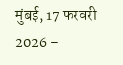मुंबई, 17 फरवरी 2026 –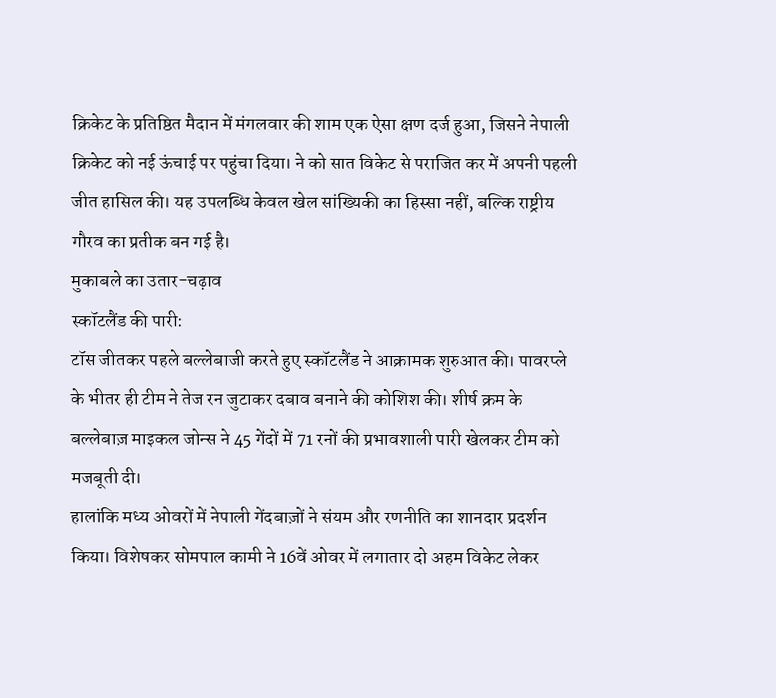क्रिकेट के प्रतिष्ठित मैदान में मंगलवार की शाम एक ऐसा क्षण दर्ज हुआ, जिसने नेपाली क्रिकेट को नई ऊंचाई पर पहुंचा दिया। ने को सात विकेट से पराजित कर में अपनी पहली जीत हासिल की। यह उपलब्धि केवल खेल सांख्यिकी का हिस्सा नहीं, बल्कि राष्ट्रीय गौरव का प्रतीक बन गई है।
मुकाबले का उतार-चढ़ाव
स्कॉटलैंड की पारी:
टॉस जीतकर पहले बल्लेबाजी करते हुए स्कॉटलैंड ने आक्रामक शुरुआत की। पावरप्ले के भीतर ही टीम ने तेज रन जुटाकर दबाव बनाने की कोशिश की। शीर्ष क्रम के बल्लेबाज़ माइकल जोन्स ने 45 गेंदों में 71 रनों की प्रभावशाली पारी खेलकर टीम को मजबूती दी।
हालांकि मध्य ओवरों में नेपाली गेंदबाज़ों ने संयम और रणनीति का शानदार प्रदर्शन किया। विशेषकर सोमपाल कामी ने 16वें ओवर में लगातार दो अहम विकेट लेकर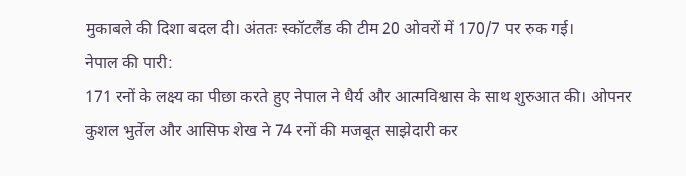मुकाबले की दिशा बदल दी। अंततः स्कॉटलैंड की टीम 20 ओवरों में 170/7 पर रुक गई।
नेपाल की पारी:
171 रनों के लक्ष्य का पीछा करते हुए नेपाल ने धैर्य और आत्मविश्वास के साथ शुरुआत की। ओपनर कुशल भुर्तेल और आसिफ शेख ने 74 रनों की मजबूत साझेदारी कर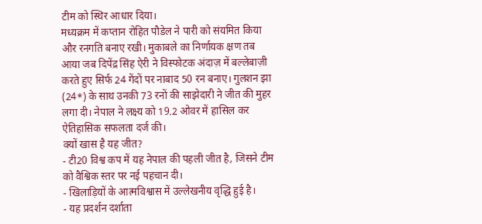टीम को स्थिर आधार दिया।
मध्यक्रम में कप्तान रोहित पौडेल ने पारी को संयमित किया और रनगति बनाए रखी। मुकाबले का निर्णायक क्षण तब आया जब दिपेंद्र सिंह ऐरी ने विस्फोटक अंदाज़ में बल्लेबाज़ी करते हुए सिर्फ 24 गेंदों पर नाबाद 50 रन बनाए। गुलशन झा (24*) के साथ उनकी 73 रनों की साझेदारी ने जीत की मुहर लगा दी। नेपाल ने लक्ष्य को 19.2 ओवर में हासिल कर ऐतिहासिक सफलता दर्ज की।
क्यों खास है यह जीत?
- टी20 विश्व कप में यह नेपाल की पहली जीत है, जिसने टीम को वैश्विक स्तर पर नई पहचान दी।
- खिलाड़ियों के आत्मविश्वास में उल्लेखनीय वृद्धि हुई है।
- यह प्रदर्शन दर्शाता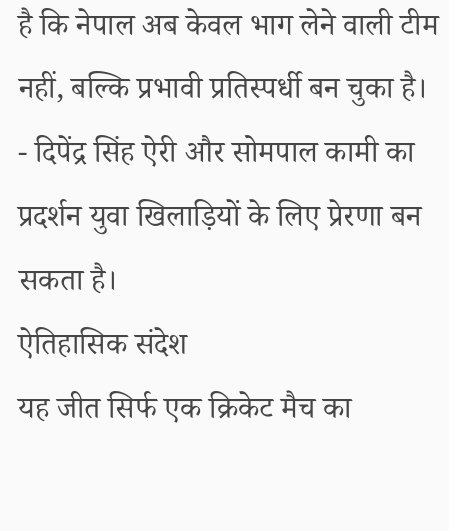है कि नेपाल अब केवल भाग लेने वाली टीम नहीं, बल्कि प्रभावी प्रतिस्पर्धी बन चुका है।
- दिपेंद्र सिंह ऐरी और सोमपाल कामी का प्रदर्शन युवा खिलाड़ियों के लिए प्रेरणा बन सकता है।
ऐतिहासिक संदेश
यह जीत सिर्फ एक क्रिकेट मैच का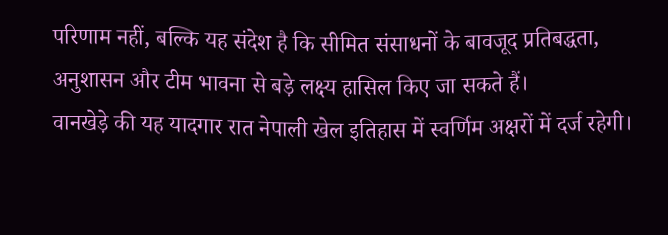परिणाम नहीं, बल्कि यह संदेश है कि सीमित संसाधनों के बावजूद प्रतिबद्धता, अनुशासन और टीम भावना से बड़े लक्ष्य हासिल किए जा सकते हैं।
वानखेड़े की यह यादगार रात नेपाली खेल इतिहास में स्वर्णिम अक्षरों में दर्ज रहेगी।